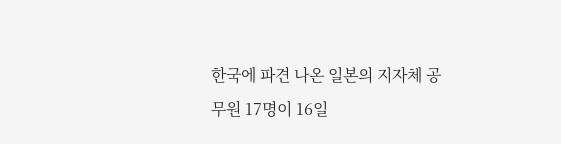한국에 파견 나온 일본의 지자체 공무원 17명이 16일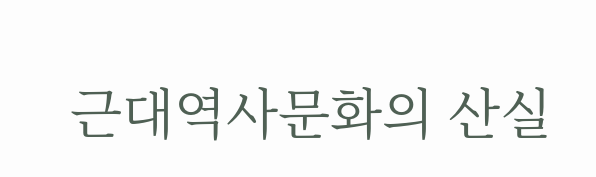근대역사문화의 산실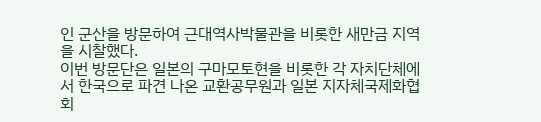인 군산을 방문하여 근대역사박물관을 비롯한 새만금 지역을 시찰했다.
이번 방문단은 일본의 구마모토현을 비롯한 각 자치단체에서 한국으로 파견 나온 교환공무원과 일본 지자체국제화협회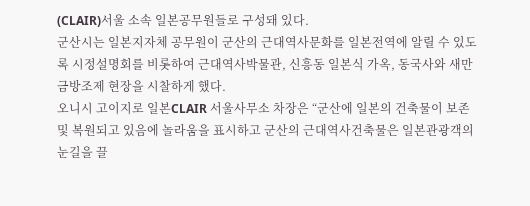(CLAIR)서울 소속 일본공무원들로 구성돼 있다.
군산시는 일본지자체 공무원이 군산의 근대역사문화를 일본전역에 알릴 수 있도록 시정설명회를 비롯하여 근대역사박물관, 신흥동 일본식 가옥, 동국사와 새만금방조제 현장을 시찰하게 했다.
오니시 고이지로 일본CLAIR 서울사무소 차장은 “군산에 일본의 건축물이 보존 및 복원되고 있음에 놀라움을 표시하고 군산의 근대역사건축물은 일본관광객의 눈길을 끌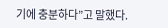기에 충분하다”고 말했다.